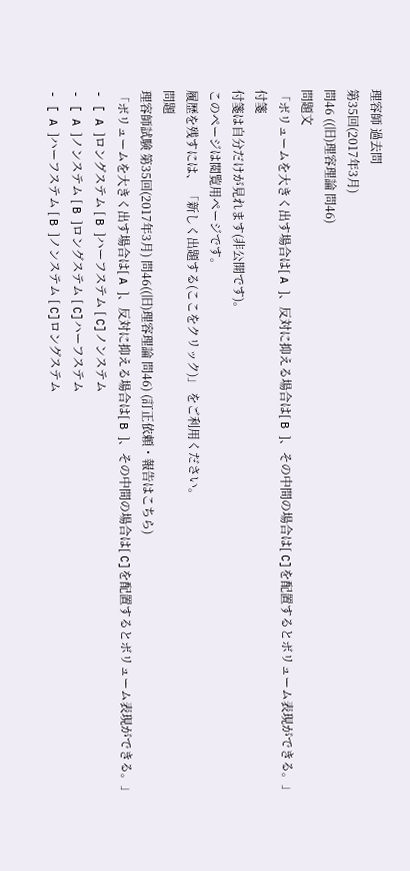理容師 過去問
第35回(2017年3月)
問46 ((旧)理容理論 問46)
問題文
「ボリュームを大きく出す場合は[ A ]、反対に抑える場合は[ B ]、その中間の場合は[ C]を配置するとボリューム表現ができる。」
付箋
付箋は自分だけが見れます(非公開です)。
このページは閲覧用ページです。
履歴を残すには、 「新しく出題する(ここをクリック)」 をご利用ください。
問題
理容師試験 第35回(2017年3月) 問46((旧)理容理論 問46) (訂正依頼・報告はこちら)
「ボリュームを大きく出す場合は[ A ]、反対に抑える場合は[ B ]、その中間の場合は[ C]を配置するとボリューム表現ができる。」
- [ A ]ロングステム [ B ]ハーフステム [ C]ノンステム
- [ A ]ノンステム [ B ]ロングステム [ C]ハーフステム
- [ A ]ハーフステム [ B ]ノンステム [ C]ロングステム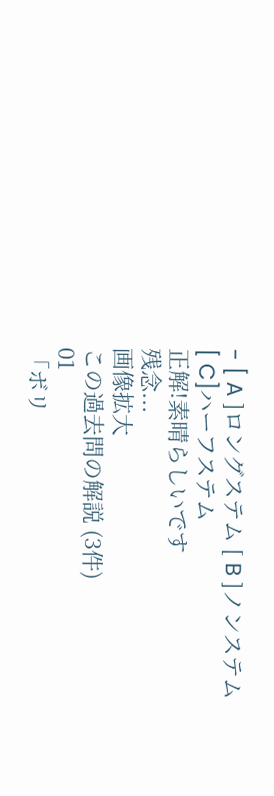- [ A ]ロングステム [ B ]ノンステム [ C]ハーフステム
正解!素晴らしいです
残念...
画像拡大
この過去問の解説 (3件)
01
「ボリ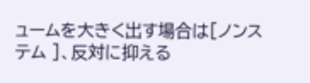ュームを大きく出す場合は[ノンステム ]、反対に抑える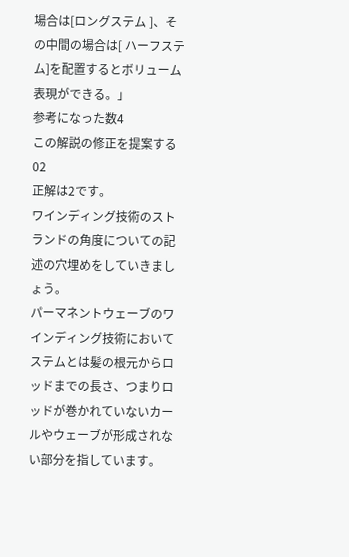場合は[ロングステム ]、その中間の場合は[ ハーフステム]を配置するとボリューム表現ができる。」
参考になった数4
この解説の修正を提案する
02
正解は2です。
ワインディング技術のストランドの角度についての記述の穴埋めをしていきましょう。
パーマネントウェーブのワインディング技術においてステムとは髪の根元からロッドまでの長さ、つまりロッドが巻かれていないカールやウェーブが形成されない部分を指しています。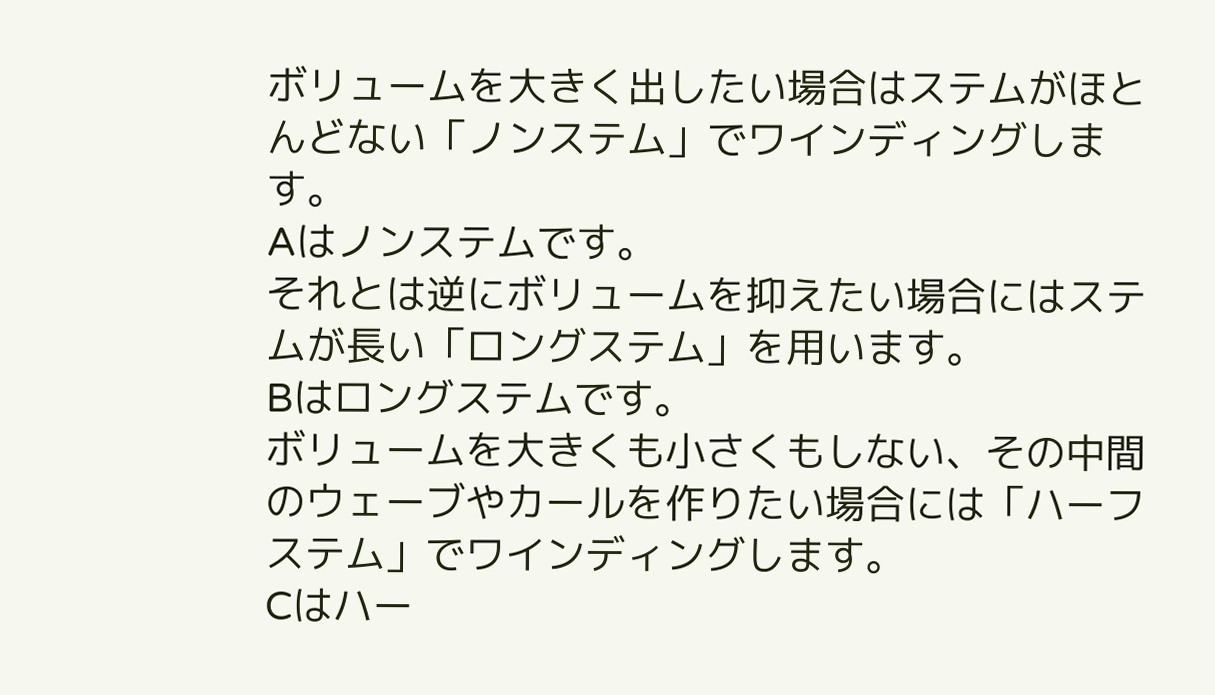ボリュームを大きく出したい場合はステムがほとんどない「ノンステム」でワインディングします。
Aはノンステムです。
それとは逆にボリュームを抑えたい場合にはステムが長い「ロングステム」を用います。
Bはロングステムです。
ボリュームを大きくも小さくもしない、その中間のウェーブやカールを作りたい場合には「ハーフステム」でワインディングします。
Cはハー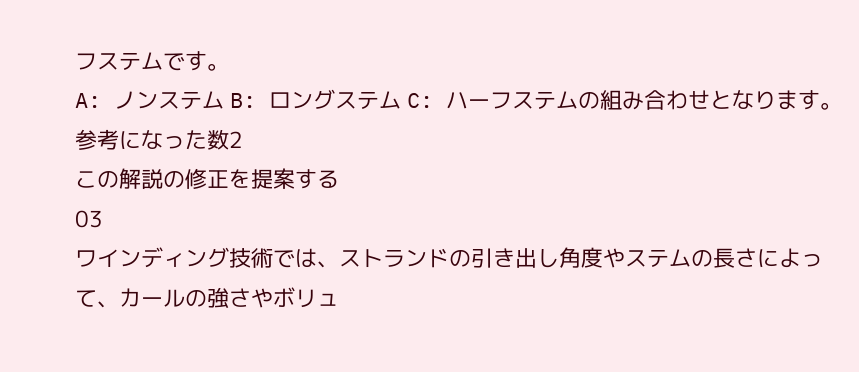フステムです。
A: ノンステム B: ロングステム C: ハーフステムの組み合わせとなります。
参考になった数2
この解説の修正を提案する
03
ワインディング技術では、ストランドの引き出し角度やステムの長さによって、カールの強さやボリュ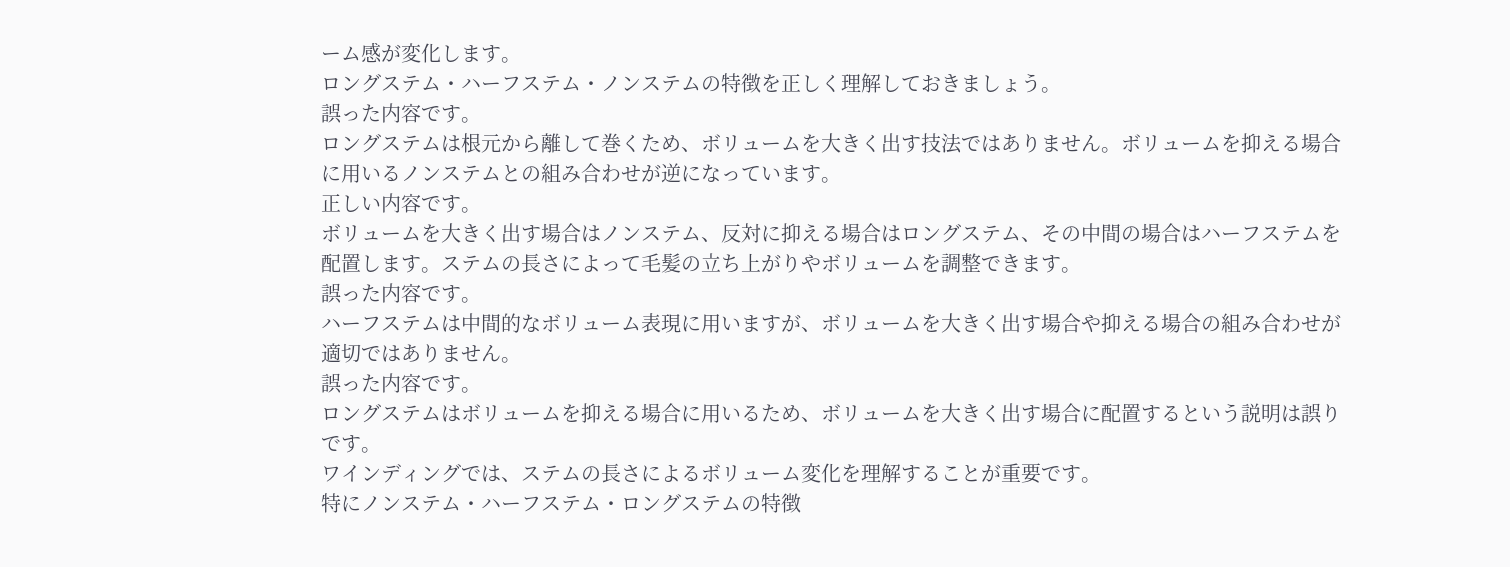ーム感が変化します。
ロングステム・ハーフステム・ノンステムの特徴を正しく理解しておきましょう。
誤った内容です。
ロングステムは根元から離して巻くため、ボリュームを大きく出す技法ではありません。ボリュームを抑える場合に用いるノンステムとの組み合わせが逆になっています。
正しい内容です。
ボリュームを大きく出す場合はノンステム、反対に抑える場合はロングステム、その中間の場合はハーフステムを配置します。ステムの長さによって毛髪の立ち上がりやボリュームを調整できます。
誤った内容です。
ハーフステムは中間的なボリューム表現に用いますが、ボリュームを大きく出す場合や抑える場合の組み合わせが適切ではありません。
誤った内容です。
ロングステムはボリュームを抑える場合に用いるため、ボリュームを大きく出す場合に配置するという説明は誤りです。
ワインディングでは、ステムの長さによるボリューム変化を理解することが重要です。
特にノンステム・ハーフステム・ロングステムの特徴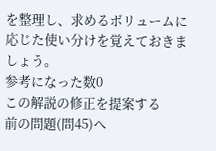を整理し、求めるボリュームに応じた使い分けを覚えておきましょう。
参考になった数0
この解説の修正を提案する
前の問題(問45)へ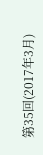第35回(2017年3月)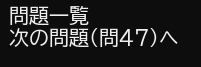問題一覧
次の問題(問47)へ